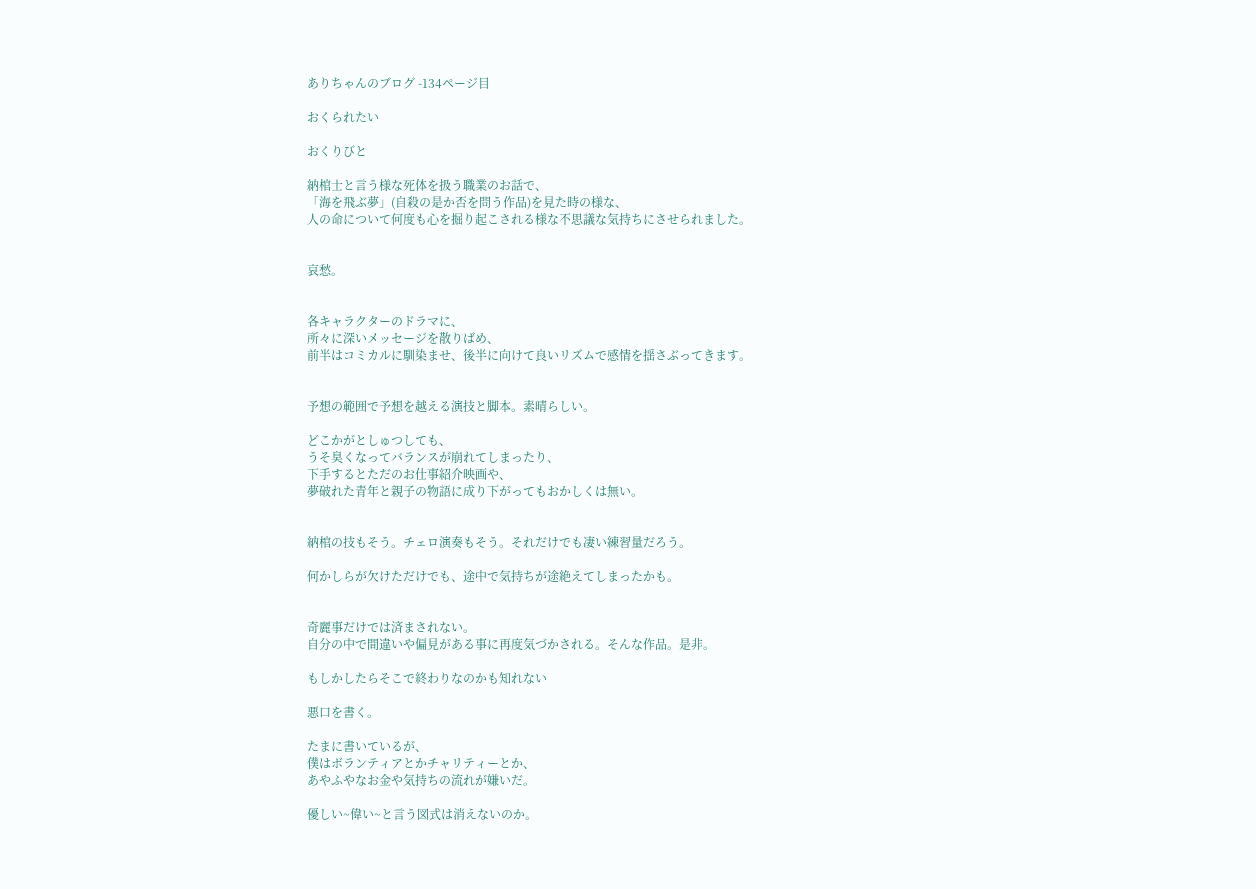ありちゃんのブログ -134ページ目

おくられたい

おくりびと

納棺士と言う様な死体を扱う職業のお話で、
「海を飛ぶ夢」(自殺の是か否を問う作品)を見た時の様な、
人の命について何度も心を掘り起こされる様な不思議な気持ちにさせられました。


哀愁。


各キャラクターのドラマに、
所々に深いメッセージを散りばめ、
前半はコミカルに馴染ませ、後半に向けて良いリズムで感情を揺さぶってきます。


予想の範囲で予想を越える演技と脚本。素晴らしい。

どこかがとしゅつしても、
うそ臭くなってバランスが崩れてしまったり、
下手するとただのお仕事紹介映画や、
夢破れた青年と親子の物語に成り下がってもおかしくは無い。


納棺の技もそう。チェロ演奏もそう。それだけでも凄い練習量だろう。

何かしらが欠けただけでも、途中で気持ちが途絶えてしまったかも。


奇麗事だけでは済まされない。
自分の中で間違いや偏見がある事に再度気づかされる。そんな作品。是非。

もしかしたらそこで終わりなのかも知れない

悪口を書く。

たまに書いているが、
僕はボランティアとかチャリティーとか、
あやふやなお金や気持ちの流れが嫌いだ。

優しい~偉い~と言う図式は消えないのか。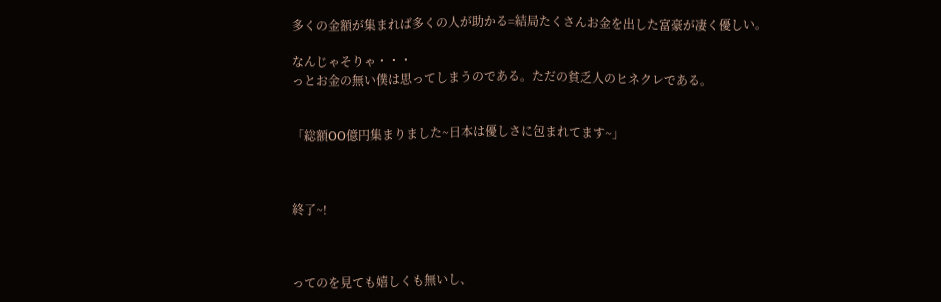多くの金額が集まれば多くの人が助かる=結局たくさんお金を出した富豪が凄く優しい。

なんじゃそりゃ・・・
っとお金の無い僕は思ってしまうのである。ただの貧乏人のヒネクレである。


「総額OO億円集まりました~日本は優しさに包まれてます~」



終了~!



ってのを見ても嬉しくも無いし、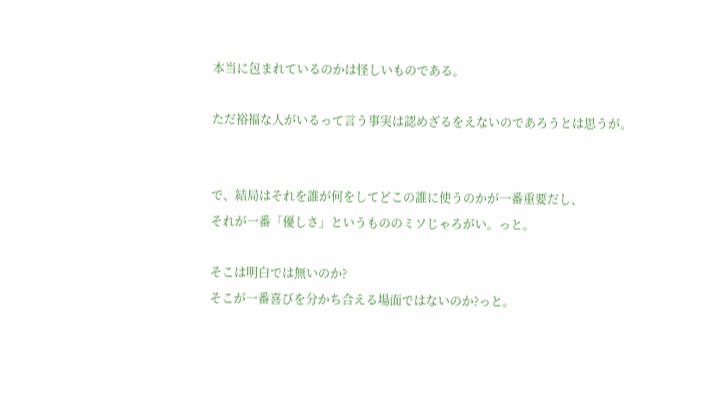本当に包まれているのかは怪しいものである。

ただ裕福な人がいるって言う事実は認めざるをえないのであろうとは思うが。


で、結局はそれを誰が何をしてどこの誰に使うのかが一番重要だし、
それが一番「優しさ」というもののミソじゃろがい。っと。

そこは明白では無いのか?
そこが一番喜びを分かち合える場面ではないのか?っと。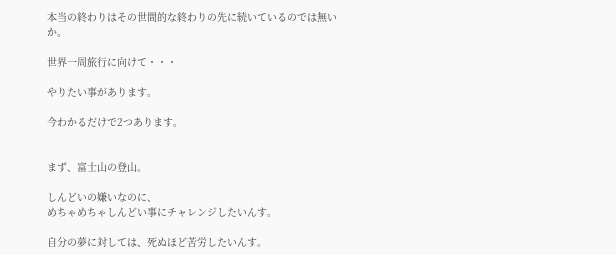本当の終わりはその世間的な終わりの先に続いているのでは無いか。

世界一周旅行に向けて・・・

やりたい事があります。

今わかるだけで2つあります。


まず、富士山の登山。

しんどいの嫌いなのに、
めちゃめちゃしんどい事にチャレンジしたいんす。

自分の夢に対しては、死ぬほど苦労したいんす。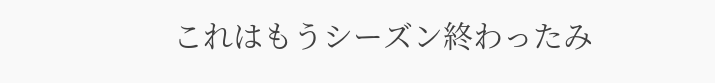これはもうシーズン終わったみ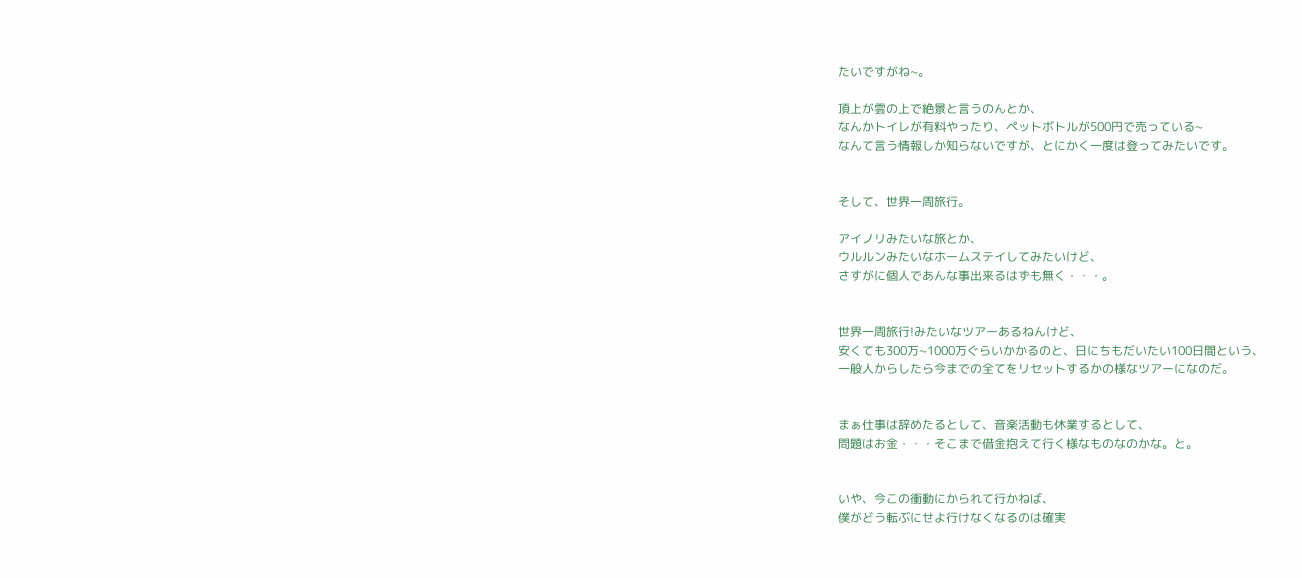たいですがね~。

頂上が雲の上で絶景と言うのんとか、
なんかトイレが有料やったり、ペットボトルが500円で売っている~
なんて言う情報しか知らないですが、とにかく一度は登ってみたいです。


そして、世界一周旅行。

アイノリみたいな旅とか、
ウルルンみたいなホームステイしてみたいけど、
さすがに個人であんな事出来るはずも無く・・・。


世界一周旅行!みたいなツアーあるねんけど、
安くても300万~1000万ぐらいかかるのと、日にちもだいたい100日間という、
一般人からしたら今までの全てをリセットするかの様なツアーになのだ。


まぁ仕事は辞めたるとして、音楽活動も休業するとして、
問題はお金・・・そこまで借金抱えて行く様なものなのかな。と。


いや、今この衝動にかられて行かねば、
僕がどう転ぶにせよ行けなくなるのは確実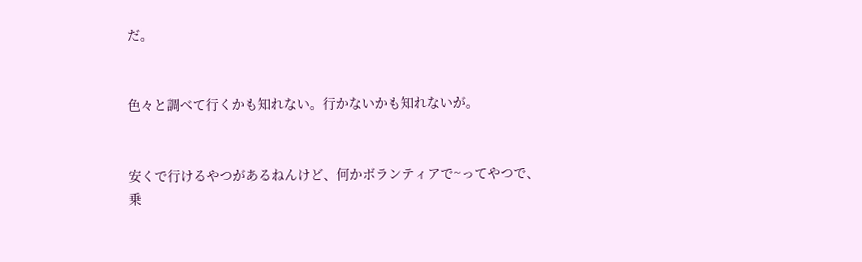だ。


色々と調べて行くかも知れない。行かないかも知れないが。


安くで行けるやつがあるねんけど、何かボランティアで~ってやつで、
乗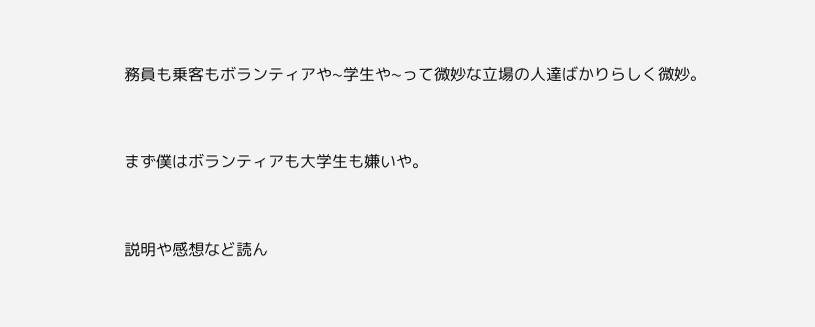務員も乗客もボランティアや~学生や~って微妙な立場の人達ばかりらしく微妙。


まず僕はボランティアも大学生も嫌いや。


説明や感想など読ん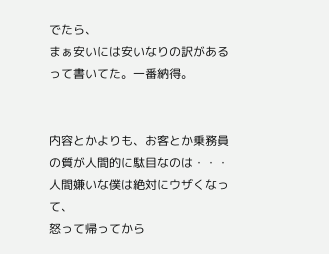でたら、
まぁ安いには安いなりの訳があるって書いてた。一番納得。


内容とかよりも、お客とか乗務員の質が人間的に駄目なのは・・・
人間嫌いな僕は絶対にウザくなって、
怒って帰ってから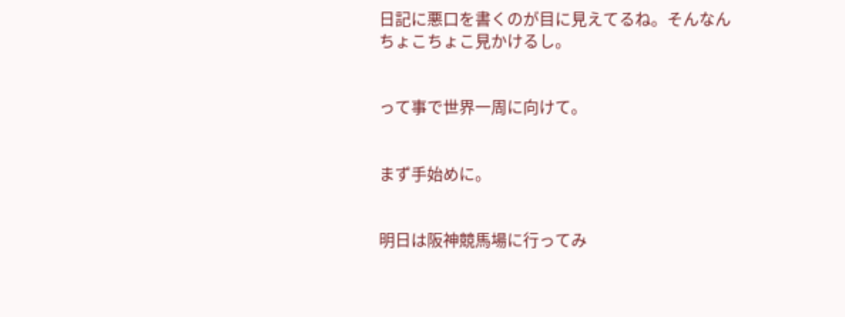日記に悪口を書くのが目に見えてるね。そんなんちょこちょこ見かけるし。


って事で世界一周に向けて。


まず手始めに。


明日は阪神競馬場に行ってみ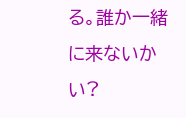る。誰か一緒に来ないかい?